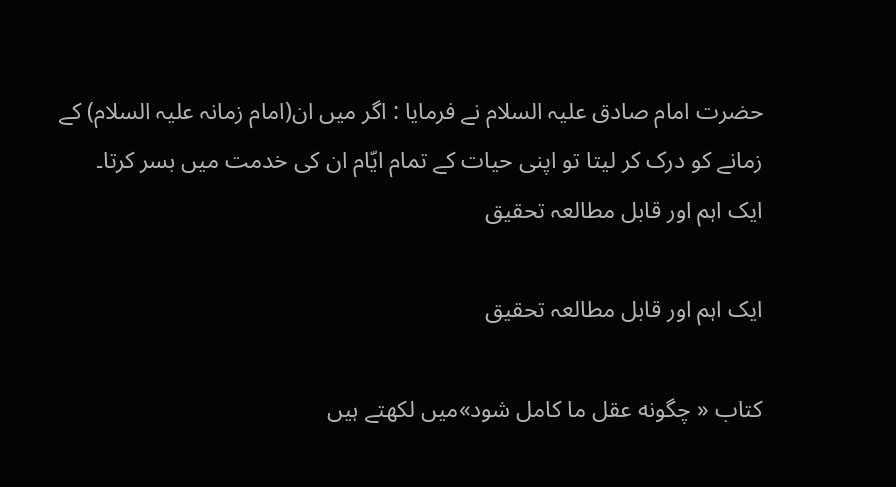حضرت امام صادق علیہ السلام نے فرمایا : اگر میں ان(امام زمانہ علیہ السلام) کے زمانے کو درک کر لیتا تو اپنی حیات کے تمام ایّام ان کی خدمت میں بسر کرتا۔
ایک اہم اور قابل مطالعہ تحقیق

ایک اہم اور قابل مطالعہ تحقیق

کتاب « چگونه عقل ما كامل شود»میں لکھتے ہیں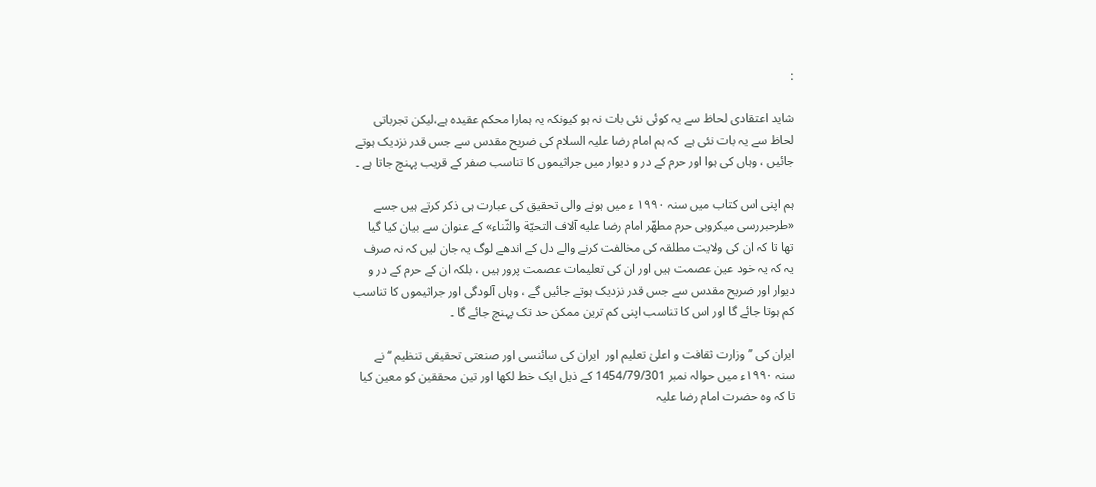:

شاید اعتقادی لحاظ سے یہ کوئی نئی بات نہ ہو کیونکہ یہ ہمارا محکم عقیدہ ہے،لیکن تجرباتی لحاظ سے یہ بات نئی ہے  کہ ہم امام رضا علیہ السلام کی ضریح مقدس سے جس قدر نزدیک ہوتے جائیں ، وہاں کی ہوا اور حرم کے در و دیوار میں جراثیموں کا تناسب صفر کے قریب پہنچ جاتا ہے ۔

ہم اپنی اس کتاب میں سنہ ۱۹۹۰ ء میں ہونے والی تحقیق کی عبارت ہی ذکر کرتے ہیں جسے «طرحبررسى ميكروبى حرم مطهّر امام رضا عليه آلاف التحيّة والثّناء» کے عنوان سے بیان کیا گیا تھا تا کہ ان کی ولایت مطلقہ کی مخالفت کرنے والے دل کے اندھے لوگ یہ جان لیں کہ نہ صرف یہ کہ یہ خود عین عصمت ہیں اور ان کی تعلیمات عصمت پرور ہیں ، بلکہ ان کے حرم کے در و دیوار اور ضریح مقدس سے جس قدر نزدیک ہوتے جائیں گے ، وہاں آلودگی اور جراثیموں کا تناسب کم ہوتا جائے گا اور اس کا تناسب اپنی کم ترین ممکن حد تک پہنچ جائے گا ۔

ایران کی ’’وزارت ثقافت و اعلیٰ تعلیم اور  ایران کی سائنسی اور صنعتی تحقیقی تنظیم ‘‘ نے سنہ ۱۹۹۰ء میں حوالہ نمبر 1454/79/301 کے ذیل ایک خط لکھا اور تین محققین کو معین کیا تا کہ وہ حضرت امام رضا علیہ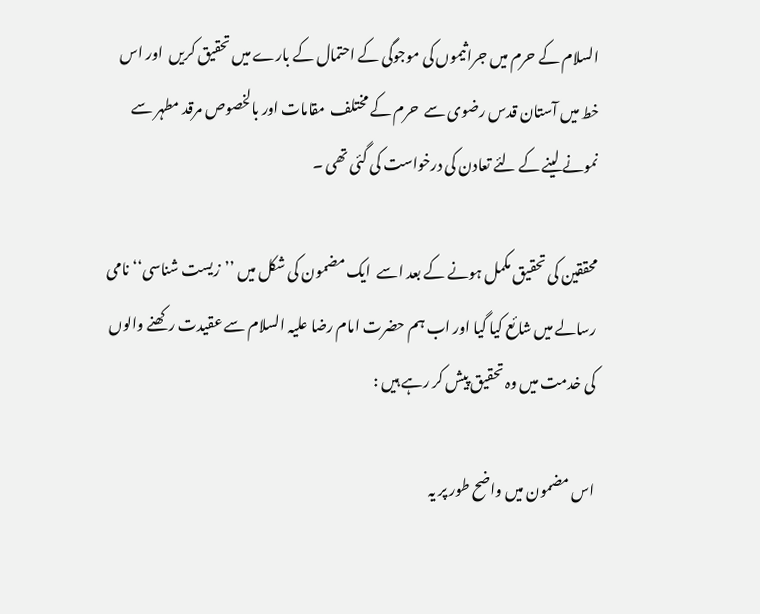السلام کے حرم میں جراثیموں کی موجوگی کے احتمال کے بارے میں تحقیق کریں  اور اس  خط میں آستان قدس رضوی سے  حرم کے مختلف  مقامات اور بالخصوص مرقد مطہر سے نمونے لینے کے لئے تعادن کی درخواست کی گئی تھی ۔

محققین کی تحقیق مکمل ہونے کے بعد اسے  ایک مضمون کی شکل میں ’’زیست شناسی‘‘ نامی رسالے میں شائع کیا گیا اور اب ہم حضرت امام رضا علیہ السلام سے عقیدت رکھنے والوں کی خدمت میں وہ تحقیق پیش کر رہے ہیں :

اس مضمون میں واضح طور پر یہ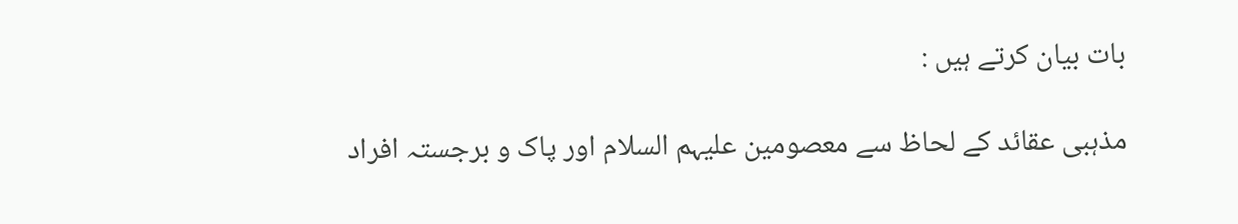بات بیان کرتے ہیں :

مذہبی عقائد کے لحاظ سے معصومین علیہم السلام اور پاک و برجستہ افراد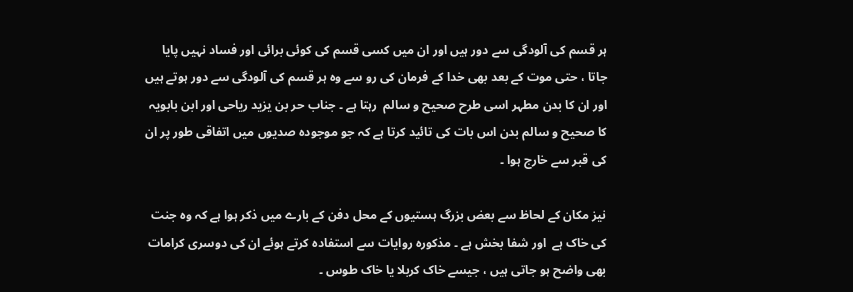ہر قسم کی آلودگی سے دور ہیں اور ان میں کسی قسم کی کوئی برائی اور فساد نہیں پایا جاتا ، حتی موت کے بعد بھی خدا کے فرمان کی رو سے وہ ہر قسم کی آلودگی سے دور ہوتے ہیں  اور ان کا بدن مطہر اسی طرح صحیح و سالم  رہتا ہے ۔ جناب حر بن یزید ریاحی اور ابن بابویہ کا صحیح و سالم بدن اس بات کی تائید کرتا ہے کہ جو موجودہ صدیوں میں اتفاقی طور پر ان کی قبر سے خارج ہوا ۔

نیز مکان کے لحاظ سے بعض بزرگ ہستیوں کے محل دفن کے بارے میں ذکر ہوا ہے کہ وہ جنت  کی خاک ہے  اور شفا بخش ہے ۔ مذکورہ روایات سے استفادہ کرتے ہوئے ان کی دوسری کرامات بھی واضح ہو جاتی ہیں ، جیسے خاک کربلا یا خاک طوس ۔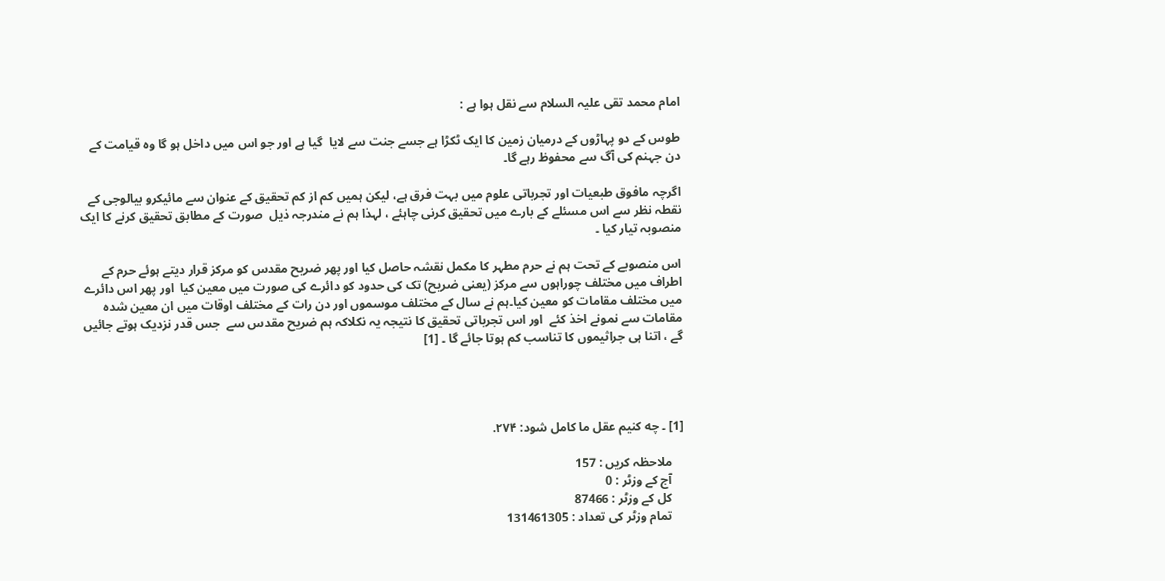امام محمد تقی علیہ السلام سے نقل ہوا ہے :

طوس کے دو پہاڑوں کے درمیان زمین کا ایک ٹکڑا ہے جسے جنت سے لایا  گیا ہے اور جو اس میں داخل ہو گا وہ قیامت کے دن جہنم کی آگ سے محفوظ رہے گا۔

اگرچہ مافوق طبعیات اور تجرباتی علوم میں بہت فرق ہے، لیکن ہمیں کم از کم تحقیق کے عنوان سے مائیکرو بیالوجی کے نقطہ نظر سے اس مسئلے کے بارے میں تحقیق کرنی چاہئے ، لہذا ہم نے مندرجہ ذیل  صورت کے مطابق تحقیق کرنے کا ایک منصوبہ تیار کیا ۔

اس منصوبے کے تحت ہم نے حرم مطہر کا مکمل نقشہ حاصل کیا اور پھر ضریح مقدس کو مرکز قرار دیتے ہوئے حرم کے اطراف میں مختلف چوراہوں سے مرکز (یعنی ضریح) تک کی حدود کو دائرے کی صورت میں معین کیا  اور پھر اس دائرے میں مختلف مقامات کو معین کیا۔ہم نے سال کے مختلف موسموں اور دن رات کے مختلف اوقات میں ان معین شدہ مقامات سے نمونے اخذ کئے  اور اس تجرباتی تحقیق کا نتیجہ یہ نکلاکہ ہم ضریح مقدس سے  جس قدر نزدیک ہوتے جائیں  گے ، اتنا ہی جراثیموں کا تناسب کم ہوتا جائے گا ۔ [1]




[1] ۔ چه كنيم عقل ما كامل شود: ۲۷۴.

    ملاحظہ کریں : 157
    آج کے وزٹر : 0
    کل کے وزٹر : 87466
    تمام وزٹر کی تعداد : 131461305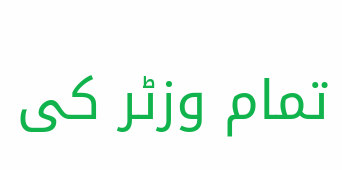تمام وزٹر کی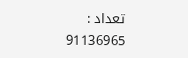تعداد : 91136965